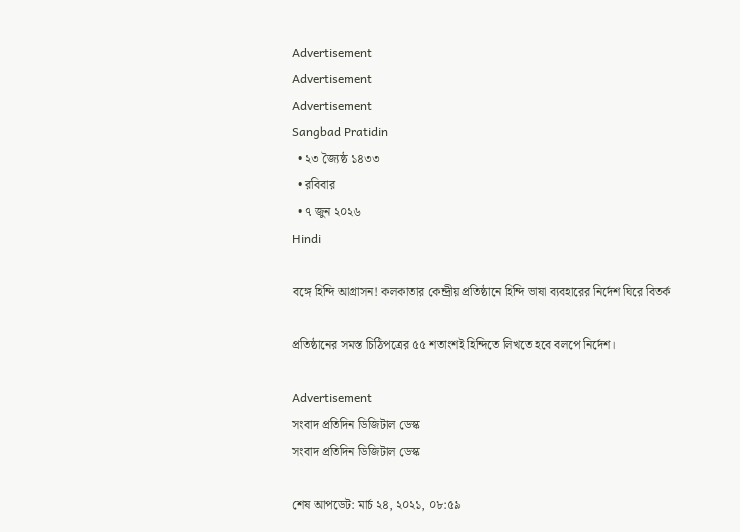Advertisement
Advertisement
Advertisement
Sangbad Pratidin
  • ২৩ জ্যৈষ্ঠ ১৪৩৩
  • রবিবার
  • ৭ জুন ২০২৬
Hindi

বঙ্গে হিন্দি আগ্রাসন! কলকাতার কেন্দ্রীয় প্রতিষ্ঠানে হিন্দি ভাষা ব্যবহারের নির্দেশ ঘিরে বিতর্ক

প্রতিষ্ঠানের সমস্ত চিঠিপত্রের ৫৫ শতাংশই হিন্দিতে লিখতে হবে বলপে নির্দেশ।

Advertisement
সংবাদ প্রতিদিন ডিজিটাল ডেস্ক
সংবাদ প্রতিদিন ডিজিটাল ডেস্ক

শেষ আপডেট: মার্চ ২৪, ২০২১, ০৮:৫৯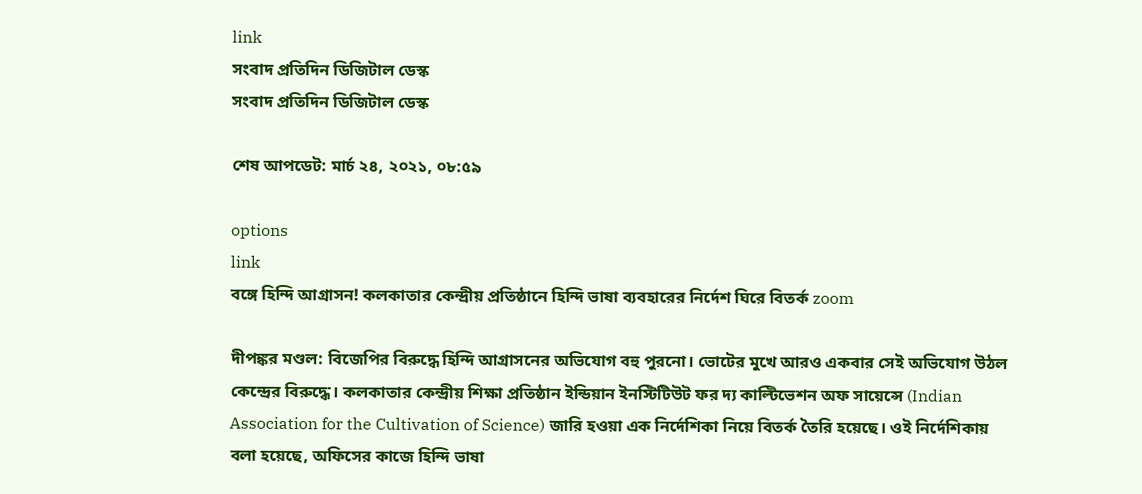link
সংবাদ প্রতিদিন ডিজিটাল ডেস্ক
সংবাদ প্রতিদিন ডিজিটাল ডেস্ক

শেষ আপডেট: মার্চ ২৪, ২০২১, ০৮:৫৯

options
link
বঙ্গে হিন্দি আগ্রাসন! কলকাতার কেন্দ্রীয় প্রতিষ্ঠানে হিন্দি ভাষা ব্যবহারের নির্দেশ ঘিরে বিতর্ক zoom

দীপঙ্কর মণ্ডল: বিজেপির বিরুদ্ধে হিন্দি আগ্রাসনের অভিযোগ বহু পুরনো। ভোটের মুখে আরও একবার সেই অভিযোগ উঠল কেন্দ্রের বিরুদ্ধে। কলকাতার কেন্দ্রীয় শিক্ষা প্রতিষ্ঠান ইন্ডিয়ান ইনস্টিটিউট ফর দ্য কাল্টিভেশন অফ সায়েন্সে (Indian Association for the Cultivation of Science) জারি হওয়া এক নির্দেশিকা নিয়ে বিতর্ক তৈরি হয়েছে। ওই নির্দেশিকায় বলা হয়েছে, অফিসের কাজে হিন্দি ভাষা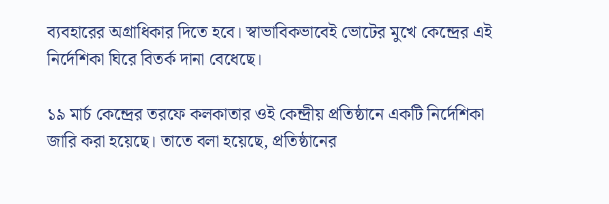ব্যবহারের অগ্রাধিকার দিতে হবে। স্বাভাবিকভাবেই ভোটের মুখে কেন্দ্রের এই নির্দেশিকা ঘিরে বিতর্ক দানা বেধেছে।

১৯ মার্চ কেন্দ্রের তরফে কলকাতার ওই কেন্দ্রীয় প্রতিষ্ঠানে একটি নির্দেশিকা জারি করা হয়েছে। তাতে বলা হয়েছে, প্রতিষ্ঠানের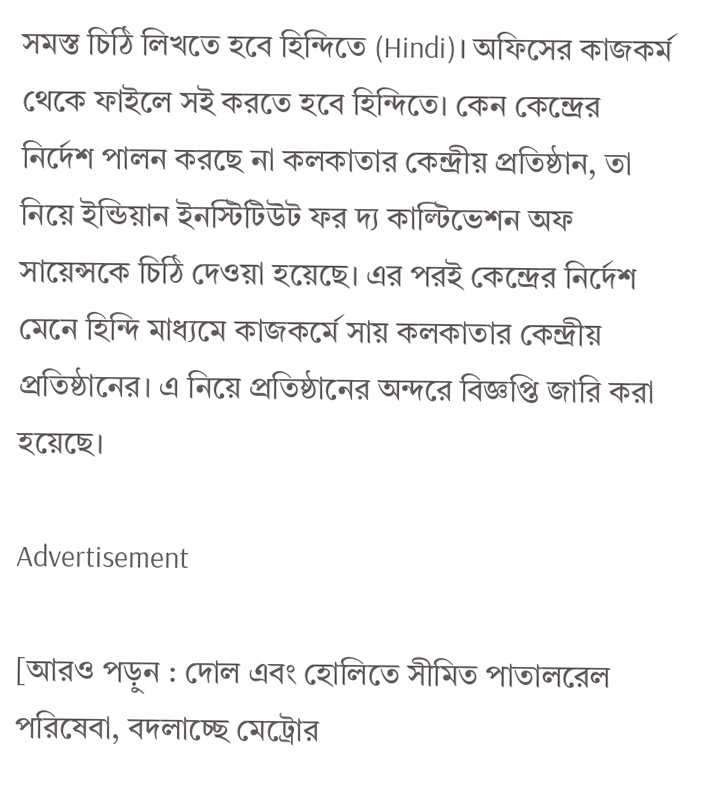সমস্ত চিঠি লিখতে হবে হিন্দিতে (Hindi)। অফিসের কাজকর্ম থেকে ফাইলে সই করতে হবে হিন্দিতে। কেন কেন্দ্রের নির্দেশ পালন করছে না কলকাতার কেন্দ্রীয় প্রতিষ্ঠান, তা নিয়ে ইন্ডিয়ান ইনস্টিটিউট ফর দ্য কাল্টিভেশন অফ সায়েন্সকে চিঠি দেওয়া হয়েছে। এর পরই কেন্দ্রের নির্দেশ মেনে হিন্দি মাধ্যমে কাজকর্মে সায় কলকাতার কেন্দ্রীয় প্রতিষ্ঠানের। এ নিয়ে প্রতিষ্ঠানের অন্দরে বিজ্ঞপ্তি জারি করা হয়েছে।

Advertisement

[আরও পড়ুন : দোল এবং হোলিতে সীমিত পাতালরেল পরিষেবা, বদলাচ্ছে মেট্রোর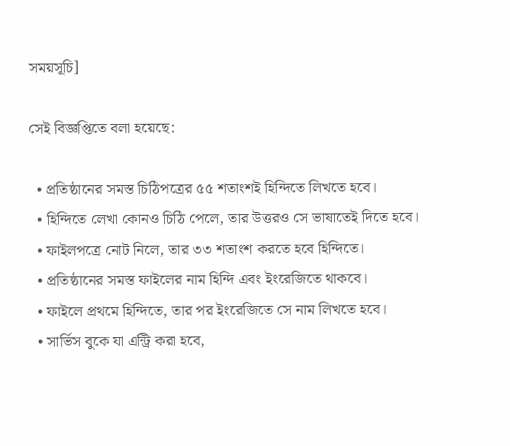সময়সূচি]

সেই বিজ্ঞপ্তিতে বলা হয়েছে:

  • প্রতিষ্ঠানের সমস্ত চিঠিপত্রের ৫৫ শতাংশই হিন্দিতে লিখতে হবে।
  • হিন্দিতে লেখা কোনও চিঠি পেলে, তার উত্তরও সে ভাষাতেই দিতে হবে।
  • ফাইলপত্রে নোট নিলে, তার ৩৩ শতাংশ করতে হবে হিন্দিতে।
  • প্রতিষ্ঠানের সমস্ত ফাইলের নাম হিন্দি এবং ইংরেজিতে থাকবে।
  • ফাইলে প্রথমে হিন্দিতে, তার পর ইংরেজিতে সে নাম লিখতে হবে।
  • সার্ভিস বুকে যা এন্ট্রি করা হবে,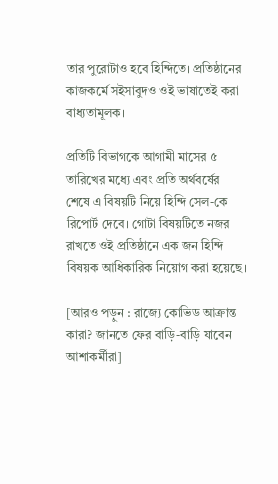তার পুরোটাও হবে হিন্দিতে। প্রতিষ্ঠানের কাজকর্মে সইসাবুদও ওই ভাষাতেই করা বাধ্যতামূলক।

প্রতিটি বিভাগকে আগামী মাসের ৫ তারিখের মধ্যে এবং প্রতি অর্থবর্ষের শেষে এ বিষয়টি নিয়ে হিন্দি সেল-কে রিপোর্ট দেবে। গোটা বিষয়টিতে নজর রাখতে ওই প্রতিষ্ঠানে এক জন হিন্দি বিষয়ক আধিকারিক নিয়োগ করা হয়েছে।

[আরও পড়ুন : রাজ্যে কোভিড আক্রান্ত কারা? জানতে ফের বাড়ি-বাড়ি যাবেন আশাকর্মীরা]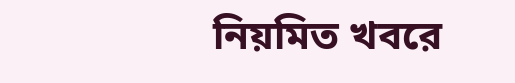নিয়মিত খবরে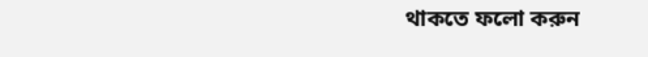থাকতে ফলো করুন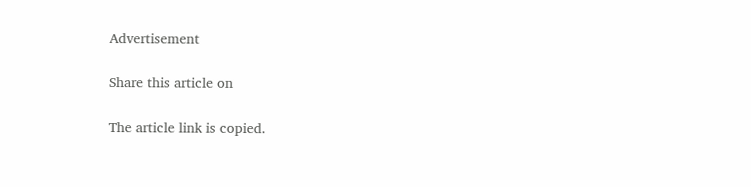Advertisement

Share this article on

The article link is copied.